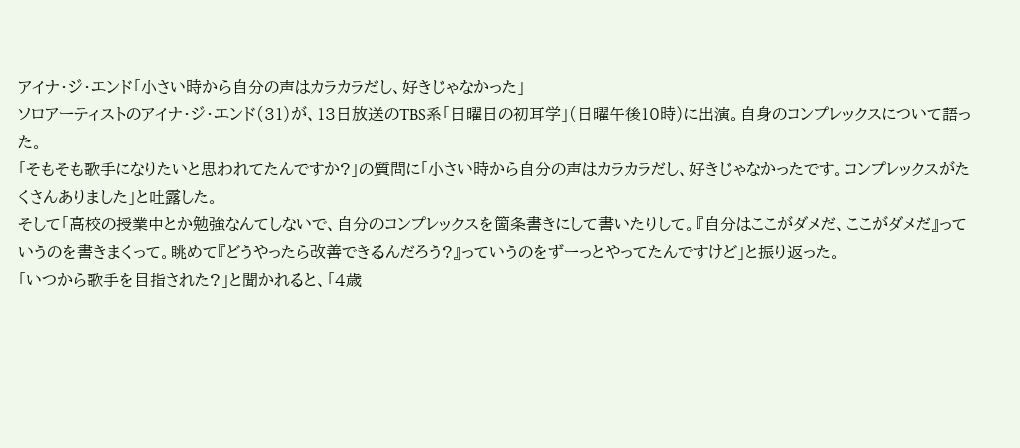アイナ・ジ・エンド「小さい時から自分の声はカラカラだし、好きじゃなかった」
ソロアーティストのアイナ・ジ・エンド(31)が、13日放送のTBS系「日曜日の初耳学」(日曜午後10時)に出演。自身のコンプレックスについて語った。
「そもそも歌手になりたいと思われてたんですか?」の質問に「小さい時から自分の声はカラカラだし、好きじゃなかったです。コンプレックスがたくさんありました」と吐露した。
そして「高校の授業中とか勉強なんてしないで、自分のコンプレックスを箇条書きにして書いたりして。『自分はここがダメだ、ここがダメだ』っていうのを書きまくって。眺めて『どうやったら改善できるんだろう?』っていうのをずーっとやってたんですけど」と振り返った。
「いつから歌手を目指された?」と聞かれると、「4歳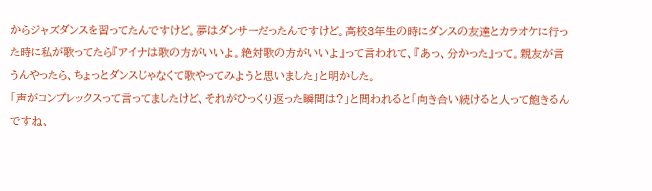からジャズダンスを習ってたんですけど。夢はダンサーだったんですけど。高校3年生の時にダンスの友達とカラオケに行った時に私が歌ってたら『アイナは歌の方がいいよ。絶対歌の方がいいよ』って言われて、『あっ、分かった』って。親友が言うんやったら、ちょっとダンスじゃなくて歌やってみようと思いました」と明かした。
「声がコンプレックスって言ってましたけど、それがひっくり返った瞬間は?」と問われると「向き合い続けると人って飽きるんですね、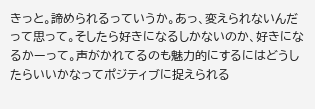きっと。諦められるっていうか。あっ、変えられないんだって思って。そしたら好きになるしかないのか、好きになるかーって。声がかれてるのも魅力的にするにはどうしたらいいかなってポジティブに捉えられる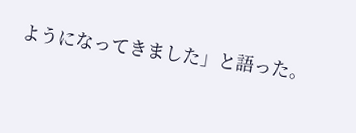ようになってきました」と語った。